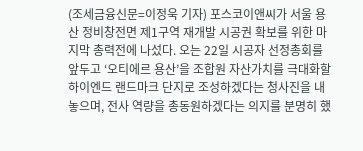(조세금융신문=이정욱 기자) 포스코이앤씨가 서울 용산 정비창전면 제1구역 재개발 시공권 확보를 위한 마지막 총력전에 나섰다. 오는 22일 시공자 선정총회를 앞두고 ‘오티에르 용산’을 조합원 자산가치를 극대화할 하이엔드 랜드마크 단지로 조성하겠다는 청사진을 내놓으며, 전사 역량을 총동원하겠다는 의지를 분명히 했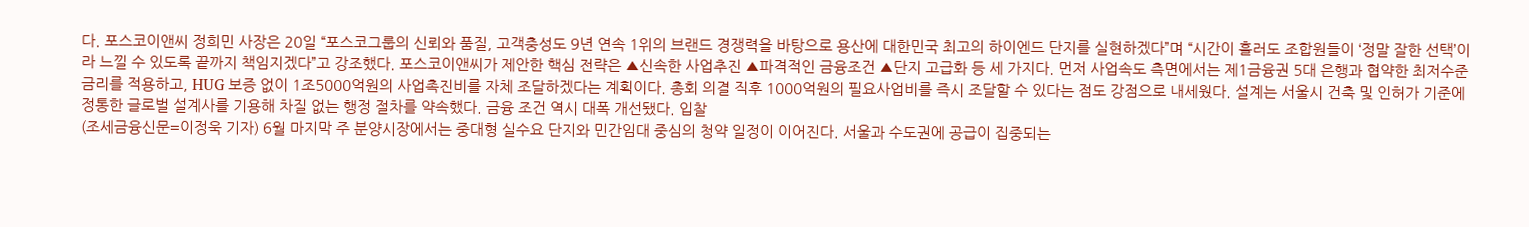다. 포스코이앤씨 정희민 사장은 20일 “포스코그룹의 신뢰와 품질, 고객충성도 9년 연속 1위의 브랜드 경쟁력을 바탕으로 용산에 대한민국 최고의 하이엔드 단지를 실현하겠다”며 “시간이 흘러도 조합원들이 ‘정말 잘한 선택’이라 느낄 수 있도록 끝까지 책임지겠다”고 강조했다. 포스코이앤씨가 제안한 핵심 전략은 ▲신속한 사업추진 ▲파격적인 금융조건 ▲단지 고급화 등 세 가지다. 먼저 사업속도 측면에서는 제1금융권 5대 은행과 협약한 최저수준 금리를 적용하고, HUG 보증 없이 1조5000억원의 사업촉진비를 자체 조달하겠다는 계획이다. 총회 의결 직후 1000억원의 필요사업비를 즉시 조달할 수 있다는 점도 강점으로 내세웠다. 설계는 서울시 건축 및 인허가 기준에 정통한 글로벌 설계사를 기용해 차질 없는 행정 절차를 약속했다. 금융 조건 역시 대폭 개선됐다. 입찰
(조세금융신문=이정욱 기자) 6월 마지막 주 분양시장에서는 중대형 실수요 단지와 민간임대 중심의 청약 일정이 이어진다. 서울과 수도권에 공급이 집중되는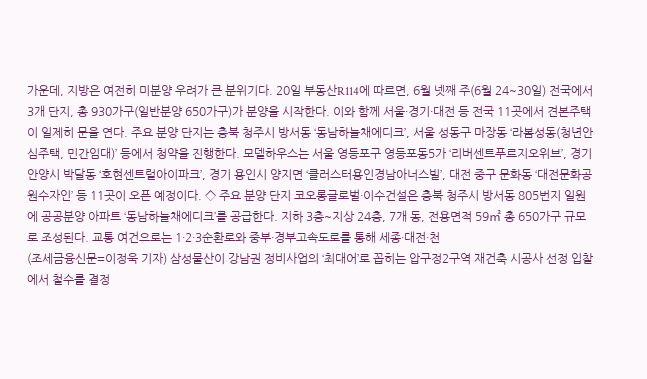가운데, 지방은 여전히 미분양 우려가 큰 분위기다. 20일 부동산R114에 따르면, 6월 넷째 주(6월 24~30일) 전국에서 3개 단지, 총 930가구(일반분양 650가구)가 분양을 시작한다. 이와 함께 서울·경기·대전 등 전국 11곳에서 견본주택이 일제히 문을 연다. 주요 분양 단지는 충북 청주시 방서동 ‘동남하늘채에디크’, 서울 성동구 마장동 ‘라봄성동(청년안심주택, 민간임대)’ 등에서 청약을 진행한다. 모델하우스는 서울 영등포구 영등포동5가 ‘리버센트푸르지오위브’, 경기 안양시 박달동 ‘호현센트럴아이파크’, 경기 용인시 양지면 ‘클러스터용인경남아너스빌’, 대전 중구 문화동 ‘대전문화공원수자인’ 등 11곳이 오픈 예정이다. ◇ 주요 분양 단지 코오롱글로벌·이수건설은 충북 청주시 방서동 805번지 일원에 공공분양 아파트 ‘동남하늘채에디크’를 공급한다. 지하 3층~지상 24층, 7개 동, 전용면적 59㎡ 총 650가구 규모로 조성된다. 교통 여건으로는 1·2·3순환로와 중부·경부고속도로를 통해 세종·대전·천
(조세금융신문=이정욱 기자) 삼성물산이 강남권 정비사업의 ‘최대어’로 꼽히는 압구정2구역 재건축 시공사 선정 입찰에서 철수를 결정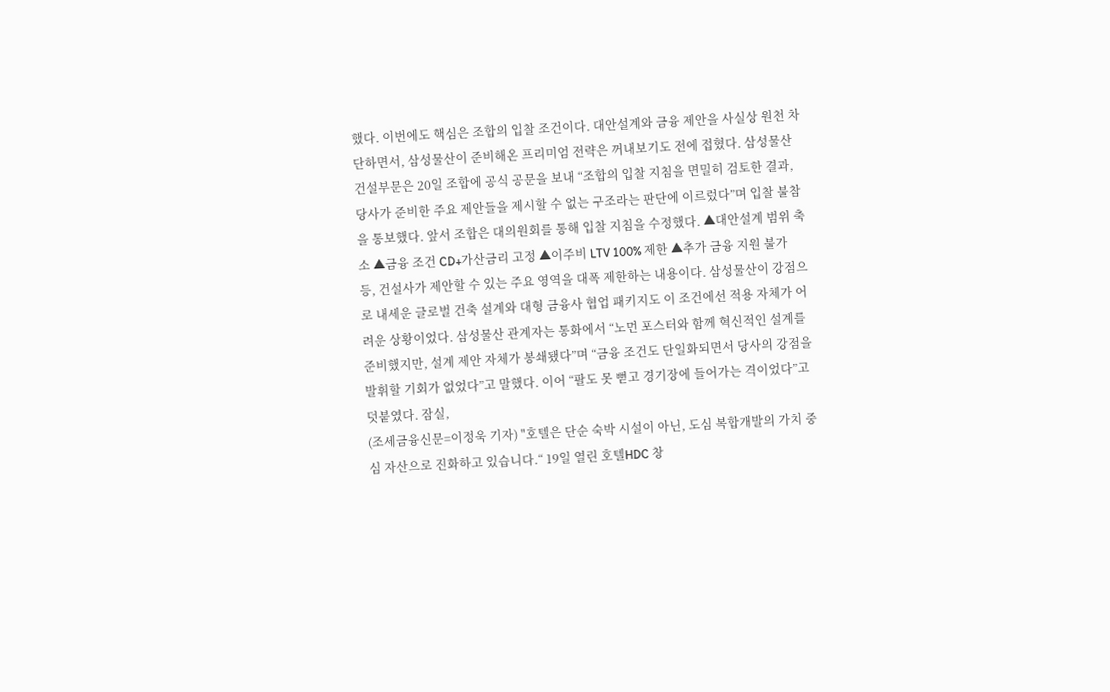했다. 이번에도 핵심은 조합의 입찰 조건이다. 대안설계와 금융 제안을 사실상 원천 차단하면서, 삼성물산이 준비해온 프리미엄 전략은 꺼내보기도 전에 접혔다. 삼성물산 건설부문은 20일 조합에 공식 공문을 보내 “조합의 입찰 지침을 면밀히 검토한 결과, 당사가 준비한 주요 제안들을 제시할 수 없는 구조라는 판단에 이르렀다”며 입찰 불참을 통보했다. 앞서 조합은 대의원회를 통해 입찰 지침을 수정했다. ▲대안설계 범위 축소 ▲금융 조건 CD+가산금리 고정 ▲이주비 LTV 100% 제한 ▲추가 금융 지원 불가 등, 건설사가 제안할 수 있는 주요 영역을 대폭 제한하는 내용이다. 삼성물산이 강점으로 내세운 글로벌 건축 설계와 대형 금융사 협업 패키지도 이 조건에선 적용 자체가 어려운 상황이었다. 삼성물산 관계자는 통화에서 “노먼 포스터와 함께 혁신적인 설계를 준비했지만, 설계 제안 자체가 봉쇄됐다”며 “금융 조건도 단일화되면서 당사의 강점을 발휘할 기회가 없었다”고 말했다. 이어 “팔도 못 뻗고 경기장에 들어가는 격이었다”고 덧붙였다. 잠실,
(조세금융신문=이정욱 기자) "호텔은 단순 숙박 시설이 아닌, 도심 복합개발의 가치 중심 자산으로 진화하고 있습니다.“ 19일 열린 호텔HDC 창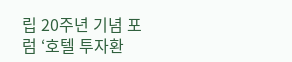립 20주년 기념 포럼 ‘호텔 투자환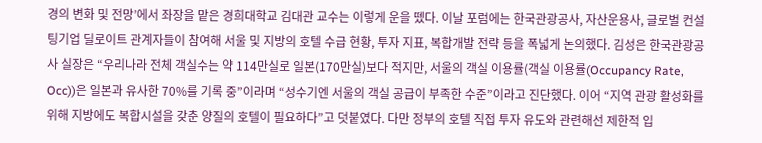경의 변화 및 전망’에서 좌장을 맡은 경희대학교 김대관 교수는 이렇게 운을 뗐다. 이날 포럼에는 한국관광공사, 자산운용사, 글로벌 컨설팅기업 딜로이트 관계자들이 참여해 서울 및 지방의 호텔 수급 현황, 투자 지표, 복합개발 전략 등을 폭넓게 논의했다. 김성은 한국관광공사 실장은 “우리나라 전체 객실수는 약 114만실로 일본(170만실)보다 적지만, 서울의 객실 이용률(객실 이용률(Occupancy Rate, Occ))은 일본과 유사한 70%를 기록 중”이라며 “성수기엔 서울의 객실 공급이 부족한 수준”이라고 진단했다. 이어 “지역 관광 활성화를 위해 지방에도 복합시설을 갖춘 양질의 호텔이 필요하다”고 덧붙였다. 다만 정부의 호텔 직접 투자 유도와 관련해선 제한적 입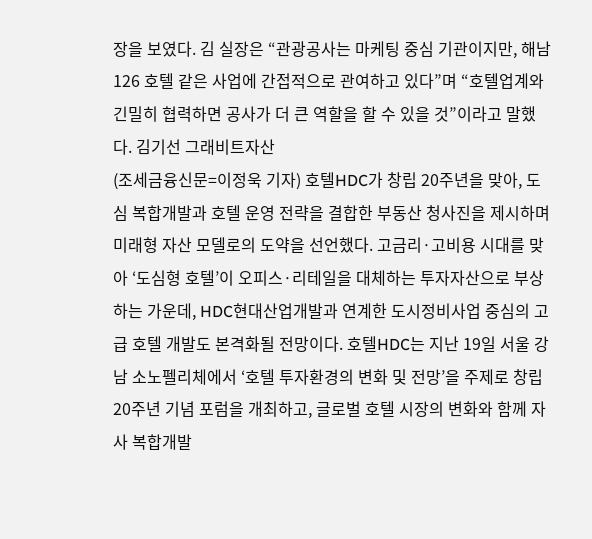장을 보였다. 김 실장은 “관광공사는 마케팅 중심 기관이지만, 해남126 호텔 같은 사업에 간접적으로 관여하고 있다”며 “호텔업계와 긴밀히 협력하면 공사가 더 큰 역할을 할 수 있을 것”이라고 말했다. 김기선 그래비트자산
(조세금융신문=이정욱 기자) 호텔HDC가 창립 20주년을 맞아, 도심 복합개발과 호텔 운영 전략을 결합한 부동산 청사진을 제시하며 미래형 자산 모델로의 도약을 선언했다. 고금리·고비용 시대를 맞아 ‘도심형 호텔’이 오피스·리테일을 대체하는 투자자산으로 부상하는 가운데, HDC현대산업개발과 연계한 도시정비사업 중심의 고급 호텔 개발도 본격화될 전망이다. 호텔HDC는 지난 19일 서울 강남 소노펠리체에서 ‘호텔 투자환경의 변화 및 전망’을 주제로 창립 20주년 기념 포럼을 개최하고, 글로벌 호텔 시장의 변화와 함께 자사 복합개발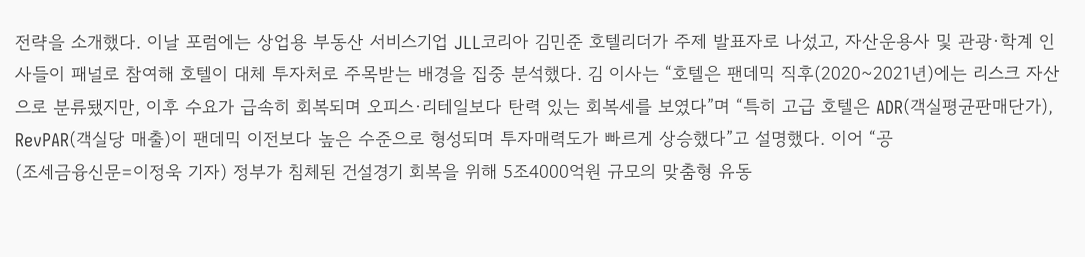전략을 소개했다. 이날 포럼에는 상업용 부동산 서비스기업 JLL코리아 김민준 호텔리더가 주제 발표자로 나섰고, 자산운용사 및 관광·학계 인사들이 패널로 참여해 호텔이 대체 투자처로 주목받는 배경을 집중 분석했다. 김 이사는 “호텔은 팬데믹 직후(2020~2021년)에는 리스크 자산으로 분류됐지만, 이후 수요가 급속히 회복되며 오피스·리테일보다 탄력 있는 회복세를 보였다”며 “특히 고급 호텔은 ADR(객실평균판매단가), RevPAR(객실당 매출)이 팬데믹 이전보다 높은 수준으로 형성되며 투자매력도가 빠르게 상승했다”고 설명했다. 이어 “공
(조세금융신문=이정욱 기자) 정부가 침체된 건설경기 회복을 위해 5조4000억원 규모의 맞춤형 유동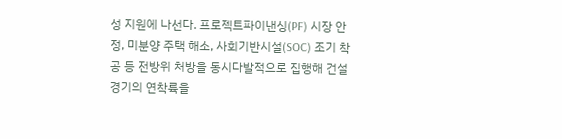성 지원에 나선다. 프로젝트파이낸싱(PF) 시장 안정, 미분양 주택 해소, 사회기반시설(SOC) 조기 착공 등 전방위 처방을 동시다발적으로 집행해 건설 경기의 연착륙을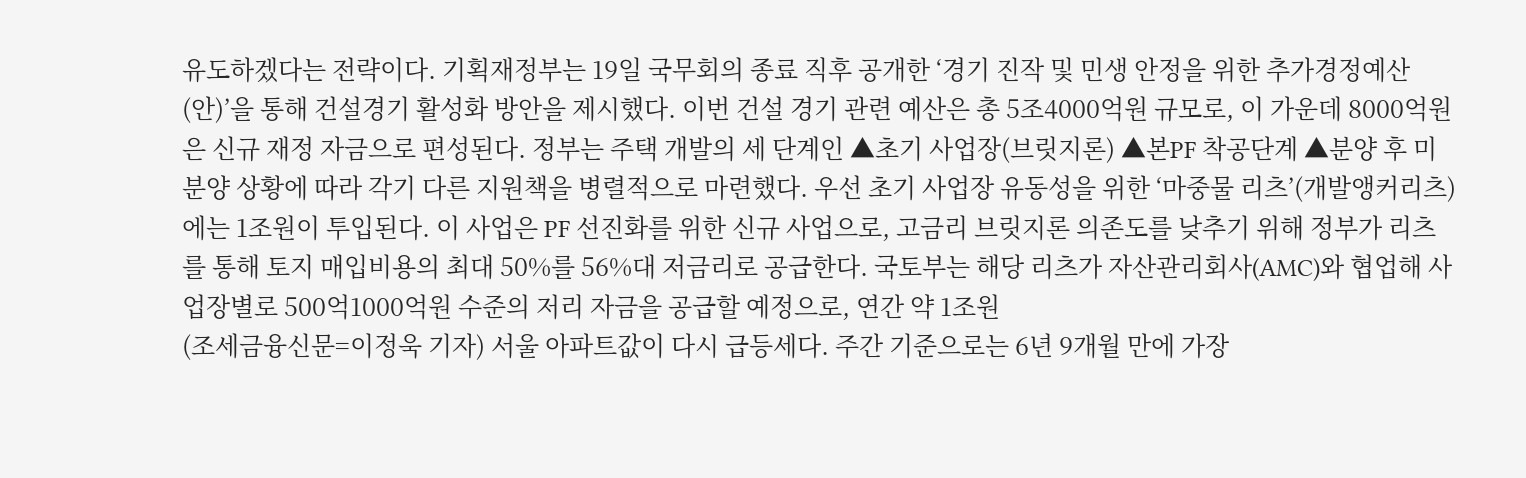유도하겠다는 전략이다. 기획재정부는 19일 국무회의 종료 직후 공개한 ‘경기 진작 및 민생 안정을 위한 추가경정예산(안)’을 통해 건설경기 활성화 방안을 제시했다. 이번 건설 경기 관련 예산은 총 5조4000억원 규모로, 이 가운데 8000억원은 신규 재정 자금으로 편성된다. 정부는 주택 개발의 세 단계인 ▲초기 사업장(브릿지론) ▲본PF 착공단계 ▲분양 후 미분양 상황에 따라 각기 다른 지원책을 병렬적으로 마련했다. 우선 초기 사업장 유동성을 위한 ‘마중물 리츠’(개발앵커리츠)에는 1조원이 투입된다. 이 사업은 PF 선진화를 위한 신규 사업으로, 고금리 브릿지론 의존도를 낮추기 위해 정부가 리츠를 통해 토지 매입비용의 최대 50%를 56%대 저금리로 공급한다. 국토부는 해당 리츠가 자산관리회사(AMC)와 협업해 사업장별로 500억1000억원 수준의 저리 자금을 공급할 예정으로, 연간 약 1조원
(조세금융신문=이정욱 기자) 서울 아파트값이 다시 급등세다. 주간 기준으로는 6년 9개월 만에 가장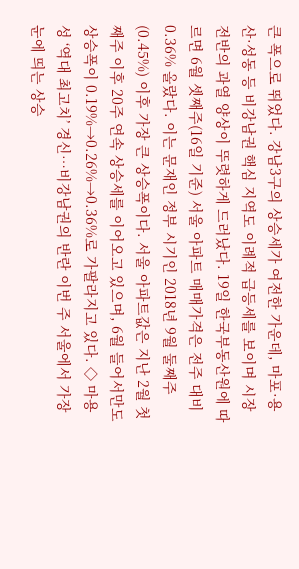큰 폭으로 뛰었다. 강남3구의 상승세가 여전한 가운데, 마포·용산·성동 등 비강남권 핵심 지역도 이례적 급등세를 보이며 시장 전반의 과열 양상이 뚜렷하게 드러났다. 19일 한국부동산원에 따르면 6월 셋째주(16일 기준) 서울 아파트 매매가격은 전주 대비 0.36% 올랐다. 이는 문재인 정부 시기인 2018년 9월 둘째주(0.45%) 이후 가장 큰 상승폭이다. 서울 아파트값은 지난 2월 첫째주 이후 20주 연속 상승세를 이어오고 있으며, 6월 들어서만도 상승폭이 0.19%→0.26%→0.36%로 가팔라지고 있다. ◇ 마용성 ‘역대 최고치’ 경신…비강남권의 반란 이번 주 서울에서 가장 눈에 띄는 상승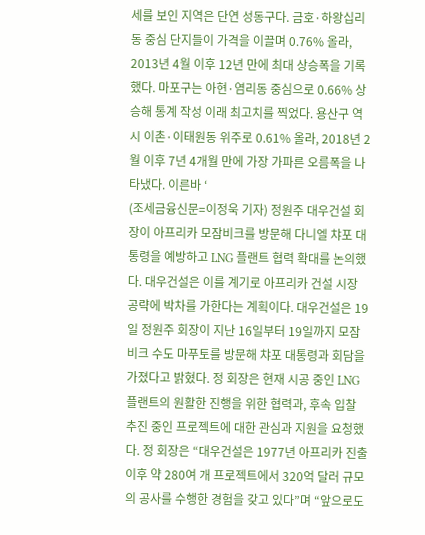세를 보인 지역은 단연 성동구다. 금호·하왕십리동 중심 단지들이 가격을 이끌며 0.76% 올라, 2013년 4월 이후 12년 만에 최대 상승폭을 기록했다. 마포구는 아현·염리동 중심으로 0.66% 상승해 통계 작성 이래 최고치를 찍었다. 용산구 역시 이촌·이태원동 위주로 0.61% 올라, 2018년 2월 이후 7년 4개월 만에 가장 가파른 오름폭을 나타냈다. 이른바 ‘
(조세금융신문=이정욱 기자) 정원주 대우건설 회장이 아프리카 모잠비크를 방문해 다니엘 챠포 대통령을 예방하고 LNG 플랜트 협력 확대를 논의했다. 대우건설은 이를 계기로 아프리카 건설 시장 공략에 박차를 가한다는 계획이다. 대우건설은 19일 정원주 회장이 지난 16일부터 19일까지 모잠비크 수도 마푸토를 방문해 챠포 대통령과 회담을 가졌다고 밝혔다. 정 회장은 현재 시공 중인 LNG 플랜트의 원활한 진행을 위한 협력과, 후속 입찰 추진 중인 프로젝트에 대한 관심과 지원을 요청했다. 정 회장은 “대우건설은 1977년 아프리카 진출 이후 약 280여 개 프로젝트에서 320억 달러 규모의 공사를 수행한 경험을 갖고 있다”며 “앞으로도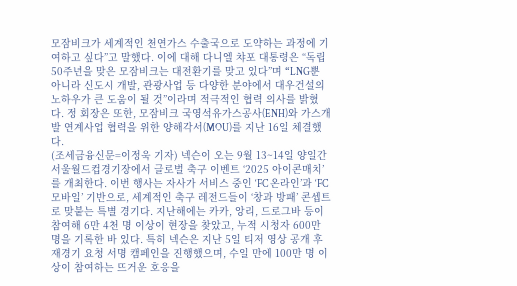모잠비크가 세계적인 천연가스 수출국으로 도약하는 과정에 기여하고 싶다”고 말했다. 이에 대해 다니엘 챠포 대통령은 “독립 50주년을 맞은 모잠비크는 대전환기를 맞고 있다”며 “LNG뿐 아니라 신도시 개발, 관광사업 등 다양한 분야에서 대우건설의 노하우가 큰 도움이 될 것”이라며 적극적인 협력 의사를 밝혔다. 정 회장은 또한, 모잠비크 국영석유가스공사(ENH)와 가스개발 연계사업 협력을 위한 양해각서(MOU)를 지난 16일 체결했다.
(조세금융신문=이정욱 기자) 넥슨이 오는 9월 13~14일 양일간 서울월드컵경기장에서 글로벌 축구 이벤트 ‘2025 아이콘매치’를 개최한다. 이번 행사는 자사가 서비스 중인 ‘FC 온라인’과 ‘FC 모바일’ 기반으로, 세계적인 축구 레전드들이 ‘창과 방패’ 콘셉트로 맞붙는 특별 경기다. 지난해에는 카카, 앙리, 드로그바 등이 참여해 6만 4천 명 이상이 현장을 찾았고, 누적 시청자 600만 명을 기록한 바 있다. 특히 넥슨은 지난 5일 티저 영상 공개 후 재경기 요청 서명 캠페인을 진행했으며, 수일 만에 100만 명 이상이 참여하는 뜨거운 호응을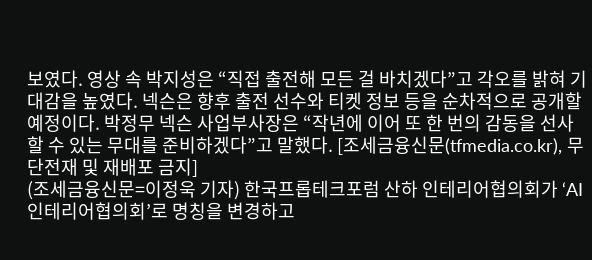보였다. 영상 속 박지성은 “직접 출전해 모든 걸 바치겠다”고 각오를 밝혀 기대감을 높였다. 넥슨은 향후 출전 선수와 티켓 정보 등을 순차적으로 공개할 예정이다. 박정무 넥슨 사업부사장은 “작년에 이어 또 한 번의 감동을 선사할 수 있는 무대를 준비하겠다”고 말했다. [조세금융신문(tfmedia.co.kr), 무단전재 및 재배포 금지]
(조세금융신문=이정욱 기자) 한국프롭테크포럼 산하 인테리어협의회가 ‘AI인테리어협의회’로 명칭을 변경하고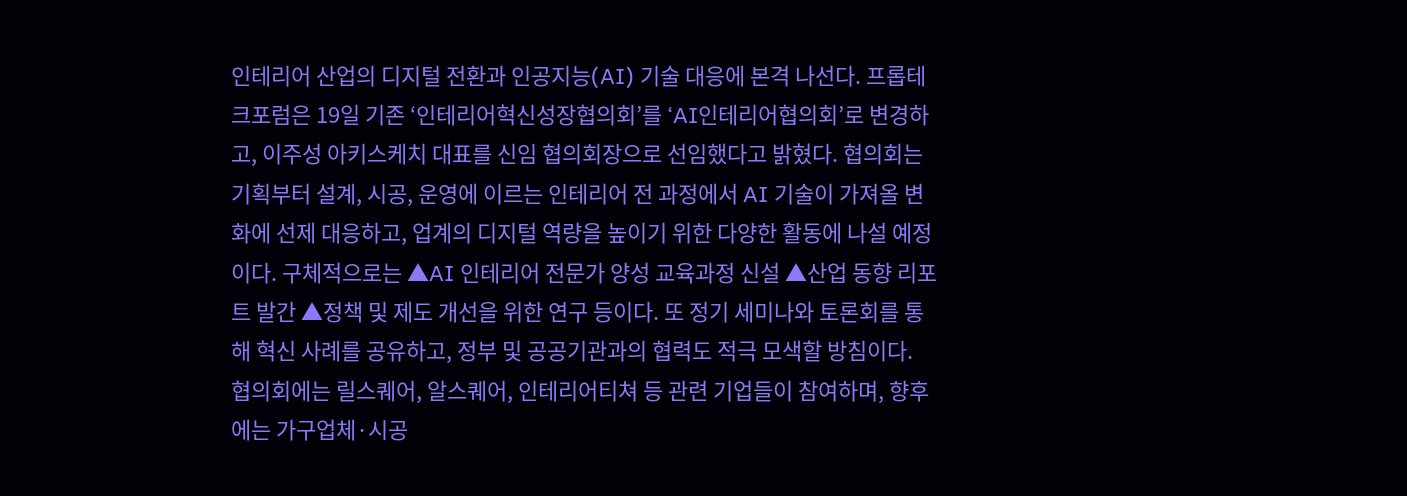인테리어 산업의 디지털 전환과 인공지능(AI) 기술 대응에 본격 나선다. 프롭테크포럼은 19일 기존 ‘인테리어혁신성장협의회’를 ‘AI인테리어협의회’로 변경하고, 이주성 아키스케치 대표를 신임 협의회장으로 선임했다고 밝혔다. 협의회는 기획부터 설계, 시공, 운영에 이르는 인테리어 전 과정에서 AI 기술이 가져올 변화에 선제 대응하고, 업계의 디지털 역량을 높이기 위한 다양한 활동에 나설 예정이다. 구체적으로는 ▲AI 인테리어 전문가 양성 교육과정 신설 ▲산업 동향 리포트 발간 ▲정책 및 제도 개선을 위한 연구 등이다. 또 정기 세미나와 토론회를 통해 혁신 사례를 공유하고, 정부 및 공공기관과의 협력도 적극 모색할 방침이다. 협의회에는 릴스퀘어, 알스퀘어, 인테리어티쳐 등 관련 기업들이 참여하며, 향후에는 가구업체·시공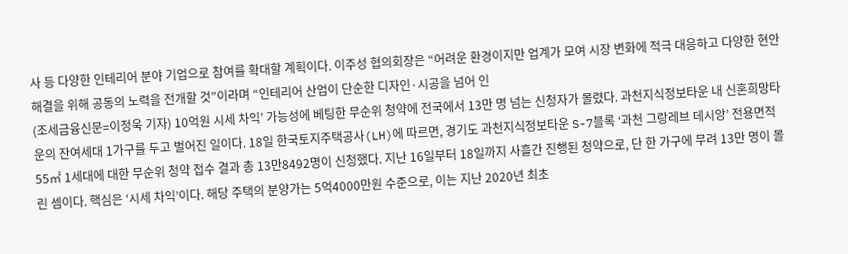사 등 다양한 인테리어 분야 기업으로 참여를 확대할 계획이다. 이주성 협의회장은 “어려운 환경이지만 업계가 모여 시장 변화에 적극 대응하고 다양한 현안 해결을 위해 공동의 노력을 전개할 것”이라며 “인테리어 산업이 단순한 디자인·시공을 넘어 인
(조세금융신문=이정욱 기자) 10억원 시세 차익’ 가능성에 베팅한 무순위 청약에 전국에서 13만 명 넘는 신청자가 몰렸다. 과천지식정보타운 내 신혼희망타운의 잔여세대 1가구를 두고 벌어진 일이다. 18일 한국토지주택공사(LH)에 따르면, 경기도 과천지식정보타운 S-7블록 ‘과천 그랑레브 데시앙’ 전용면적 55㎡ 1세대에 대한 무순위 청약 접수 결과 총 13만8492명이 신청했다. 지난 16일부터 18일까지 사흘간 진행된 청약으로, 단 한 가구에 무려 13만 명이 몰린 셈이다. 핵심은 ‘시세 차익’이다. 해당 주택의 분양가는 5억4000만원 수준으로, 이는 지난 2020년 최초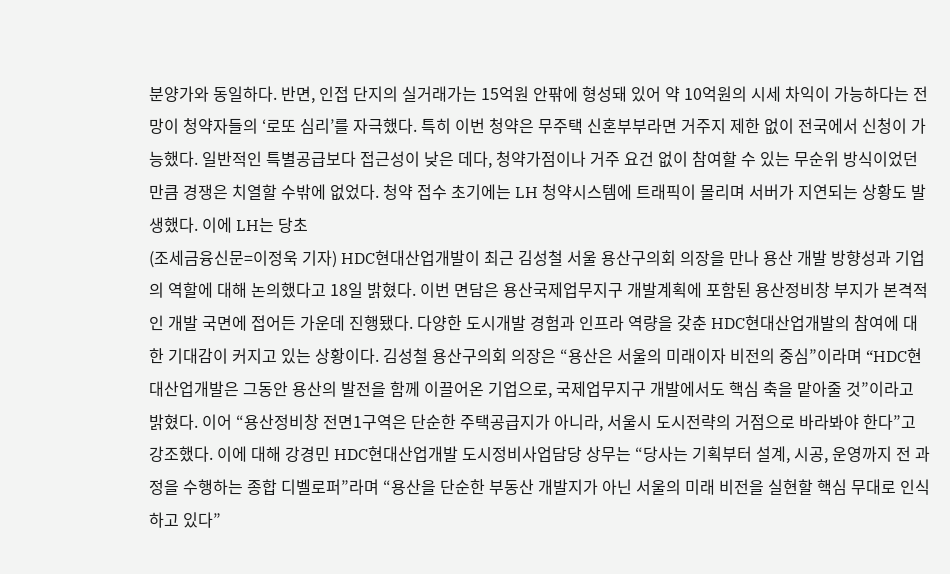분양가와 동일하다. 반면, 인접 단지의 실거래가는 15억원 안팎에 형성돼 있어 약 10억원의 시세 차익이 가능하다는 전망이 청약자들의 ‘로또 심리’를 자극했다. 특히 이번 청약은 무주택 신혼부부라면 거주지 제한 없이 전국에서 신청이 가능했다. 일반적인 특별공급보다 접근성이 낮은 데다, 청약가점이나 거주 요건 없이 참여할 수 있는 무순위 방식이었던 만큼 경쟁은 치열할 수밖에 없었다. 청약 접수 초기에는 LH 청약시스템에 트래픽이 몰리며 서버가 지연되는 상황도 발생했다. 이에 LH는 당초
(조세금융신문=이정욱 기자) HDC현대산업개발이 최근 김성철 서울 용산구의회 의장을 만나 용산 개발 방향성과 기업의 역할에 대해 논의했다고 18일 밝혔다. 이번 면담은 용산국제업무지구 개발계획에 포함된 용산정비창 부지가 본격적인 개발 국면에 접어든 가운데 진행됐다. 다양한 도시개발 경험과 인프라 역량을 갖춘 HDC현대산업개발의 참여에 대한 기대감이 커지고 있는 상황이다. 김성철 용산구의회 의장은 “용산은 서울의 미래이자 비전의 중심”이라며 “HDC현대산업개발은 그동안 용산의 발전을 함께 이끌어온 기업으로, 국제업무지구 개발에서도 핵심 축을 맡아줄 것”이라고 밝혔다. 이어 “용산정비창 전면1구역은 단순한 주택공급지가 아니라, 서울시 도시전략의 거점으로 바라봐야 한다”고 강조했다. 이에 대해 강경민 HDC현대산업개발 도시정비사업담당 상무는 “당사는 기획부터 설계, 시공, 운영까지 전 과정을 수행하는 종합 디벨로퍼”라며 “용산을 단순한 부동산 개발지가 아닌 서울의 미래 비전을 실현할 핵심 무대로 인식하고 있다”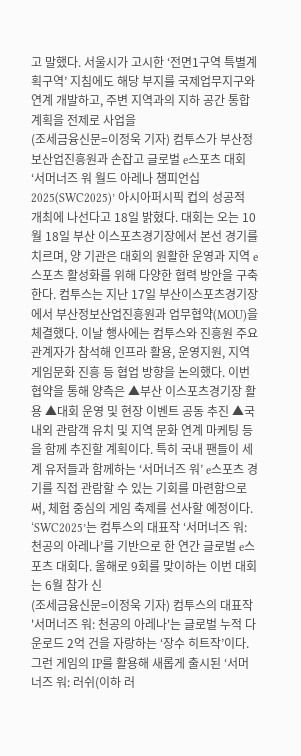고 말했다. 서울시가 고시한 ‘전면1구역 특별계획구역’ 지침에도 해당 부지를 국제업무지구와 연계 개발하고, 주변 지역과의 지하 공간 통합계획을 전제로 사업을
(조세금융신문=이정욱 기자) 컴투스가 부산정보산업진흥원과 손잡고 글로벌 e스포츠 대회 ‘서머너즈 워 월드 아레나 챔피언십 2025(SWC2025)’ 아시아퍼시픽 컵의 성공적 개최에 나선다고 18일 밝혔다. 대회는 오는 10월 18일 부산 이스포츠경기장에서 본선 경기를 치르며, 양 기관은 대회의 원활한 운영과 지역 e스포츠 활성화를 위해 다양한 협력 방안을 구축한다. 컴투스는 지난 17일 부산이스포츠경기장에서 부산정보산업진흥원과 업무협약(MOU)을 체결했다. 이날 행사에는 컴투스와 진흥원 주요 관계자가 참석해 인프라 활용, 운영지원, 지역 게임문화 진흥 등 협업 방향을 논의했다. 이번 협약을 통해 양측은 ▲부산 이스포츠경기장 활용 ▲대회 운영 및 현장 이벤트 공동 추진 ▲국내외 관람객 유치 및 지역 문화 연계 마케팅 등을 함께 추진할 계획이다. 특히 국내 팬들이 세계 유저들과 함께하는 ‘서머너즈 워’ e스포츠 경기를 직접 관람할 수 있는 기회를 마련함으로써, 체험 중심의 게임 축제를 선사할 예정이다. ‘SWC2025’는 컴투스의 대표작 ‘서머너즈 워: 천공의 아레나’를 기반으로 한 연간 글로벌 e스포츠 대회다. 올해로 9회를 맞이하는 이번 대회는 6월 참가 신
(조세금융신문=이정욱 기자) 컴투스의 대표작 '서머너즈 워: 천공의 아레나'는 글로벌 누적 다운로드 2억 건을 자랑하는 ‘장수 히트작’이다. 그런 게임의 IP를 활용해 새롭게 출시된 ‘서머너즈 워: 러쉬(이하 러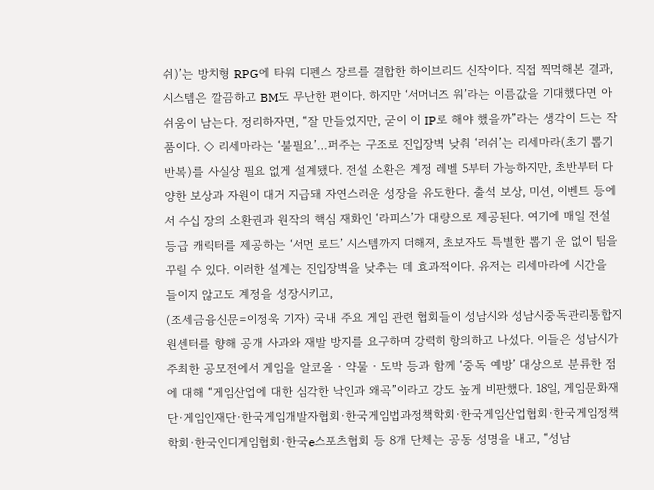쉬)’는 방치형 RPG에 타워 디펜스 장르를 결합한 하이브리드 신작이다. 직접 찍먹해본 결과, 시스템은 깔끔하고 BM도 무난한 편이다. 하지만 ‘서머너즈 워’라는 이름값을 기대했다면 아쉬움이 남는다. 정리하자면, “잘 만들었지만, 굳이 이 IP로 해야 했을까”라는 생각이 드는 작품이다. ◇ 리세마라는 ‘불필요’…퍼주는 구조로 진입장벽 낮춰 ‘러쉬’는 리세마라(초기 뽑기 반복)를 사실상 필요 없게 설계됐다. 전설 소환은 계정 레벨 5부터 가능하지만, 초반부터 다양한 보상과 자원이 대거 지급돼 자연스러운 성장을 유도한다. 출석 보상, 미션, 이벤트 등에서 수십 장의 소환권과 원작의 핵심 재화인 ‘라피스’가 대량으로 제공된다. 여기에 매일 전설 등급 캐릭터를 제공하는 ‘서먼 로드’ 시스템까지 더해져, 초보자도 특별한 뽑기 운 없이 팀을 꾸릴 수 있다. 이러한 설계는 진입장벽을 낮추는 데 효과적이다. 유저는 리세마라에 시간을 들이지 않고도 계정을 성장시키고,
(조세금융신문=이정욱 기자) 국내 주요 게임 관련 협회들이 성남시와 성남시중독관리통합지원센터를 향해 공개 사과와 재발 방지를 요구하며 강력히 항의하고 나섰다. 이들은 성남시가 주최한 공모전에서 게임을 알코올‧약물‧도박 등과 함께 ‘중독 예방’ 대상으로 분류한 점에 대해 “게임산업에 대한 심각한 낙인과 왜곡”이라고 강도 높게 비판했다. 18일, 게임문화재단·게임인재단·한국게임개발자협회·한국게임법과정책학회·한국게임산업협회·한국게임정책학회·한국인디게임협회·한국e스포츠협회 등 8개 단체는 공동 성명을 내고, “성남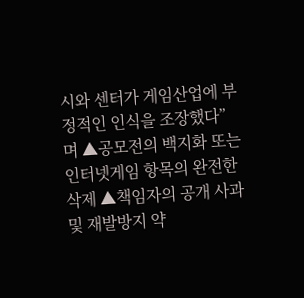시와 센터가 게임산업에 부정적인 인식을 조장했다”며 ▲공모전의 백지화 또는 인터넷게임 항목의 완전한 삭제 ▲책임자의 공개 사과 및 재발방지 약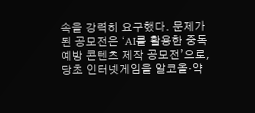속을 강력히 요구했다. 문제가 된 공모전은 ‘AI를 활용한 중독예방 콘텐츠 제작 공모전’으로, 당초 인터넷게임을 알코올‧약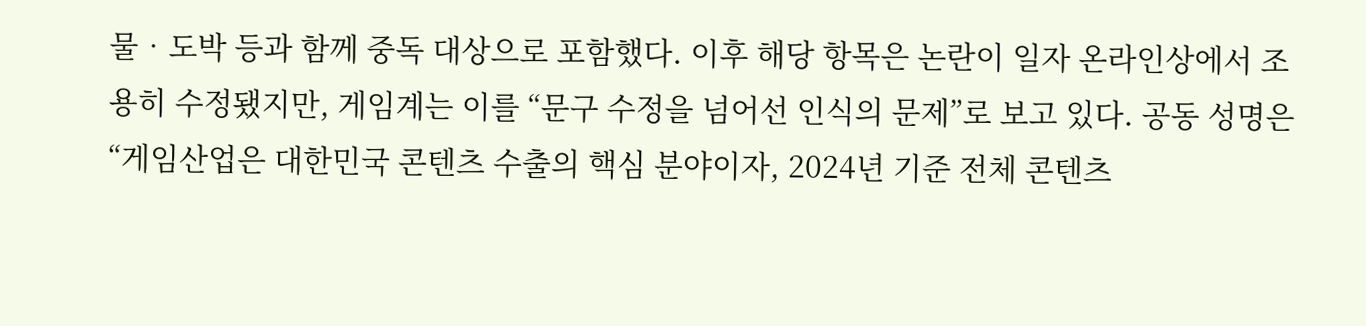물‧도박 등과 함께 중독 대상으로 포함했다. 이후 해당 항목은 논란이 일자 온라인상에서 조용히 수정됐지만, 게임계는 이를 “문구 수정을 넘어선 인식의 문제”로 보고 있다. 공동 성명은 “게임산업은 대한민국 콘텐츠 수출의 핵심 분야이자, 2024년 기준 전체 콘텐츠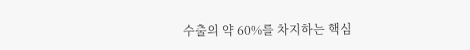수출의 약 60%를 차지하는 핵심